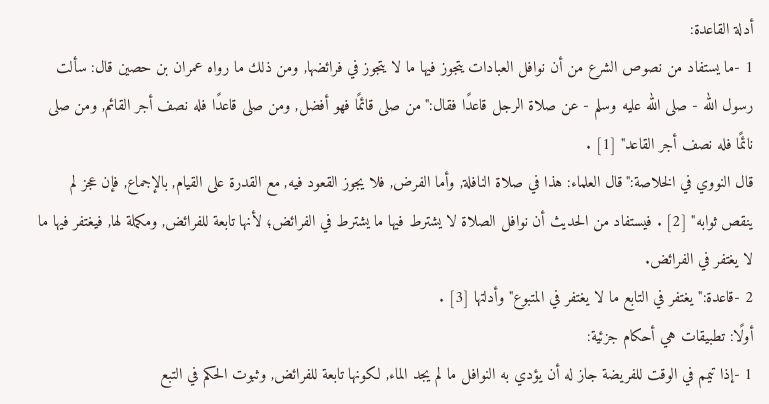أدلة القاعدة:
1 -ما يستفاد من نصوص الشرع من أن نوافل العبادات يتجوز فيها ما لا يتجوز في فرائضها, ومن ذلك ما رواه عمران بن حصين قال: سألت رسول الله - صلى الله عليه وسلم - عن صلاة الرجل قاعدًا فقال:"من صلى قائمًا فهو أفضل, ومن صلى قاعدًا فله نصف أجر القائم, ومن صلى نائمًا فله نصف أجر القاعد" [1] .
قال النووي في الخلاصة:"قال العلماء: هذا في صلاة النافلة, وأما الفرض, فلا يجوز القعود فيه, مع القدرة على القيام, بالإجماع, فإن عجز لم ينقص ثوابه" [2] . فيستفاد من الحديث أن نوافل الصلاة لا يشترط فيها ما يشترط في الفرائض؛ لأنها تابعة للفرائض, ومكملة لها, فيغتفر فيها ما لا يغتفر في الفرائض.
2 -قاعدة:"يغتفر في التابع ما لا يغتفر في المتبوع"وأدلتها [3] .
أولًا: تطبيقات هي أحكام جزئية:
1 -إذا تيمم في الوقت للفريضة جاز له أن يؤدي به النوافل ما لم يجد الماء, لكونها تابعة للفرائض, وثبوت الحكم في التبع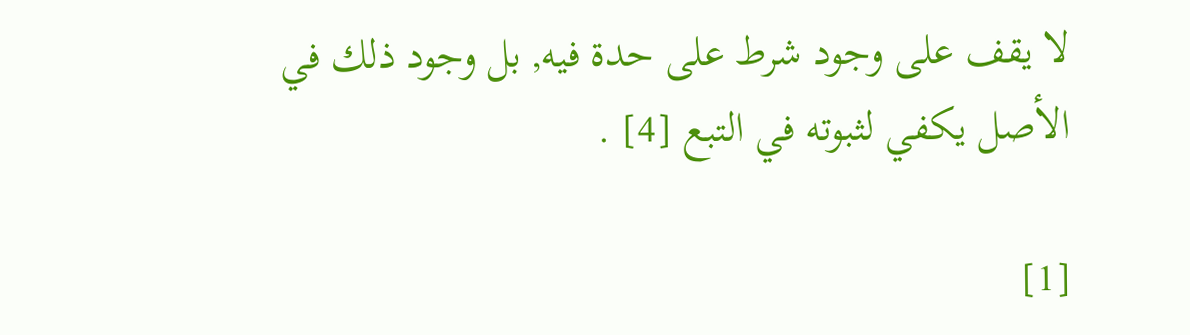لا يقف على وجود شرط على حدة فيه, بل وجود ذلك في الأصل يكفي لثبوته في التبع [4] .

[1]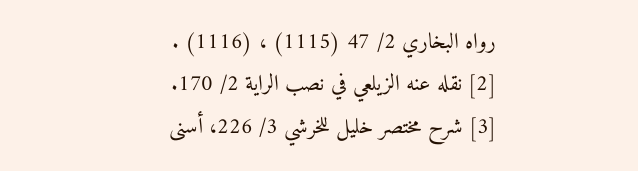رواه البخاري 2/ 47 (1115) ، (1116) .
[2] نقله عنه الزيلعي في نصب الراية 2/ 170.
[3] شرح مختصر خليل للخرشي 3/ 226، أسنى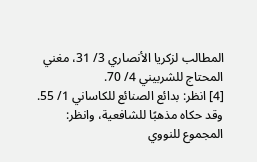المطالب لزكريا الأنصاري 3/ 31، مغني المحتاج للشربيني 4/ 70.
[4] انظر: بدائع الصنائع للكاساني 1/ 55. وقد حكاه مذهبًا للشافعية، وانظر: المجموع للنووي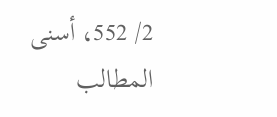2/ 552، أسنى المطالب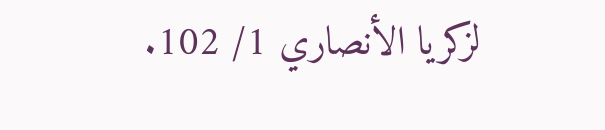لزكريا الأنصاري 1/ 102.